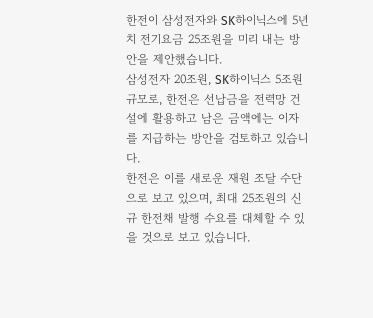한전이 삼성전자와 SK하이닉스에 5년치 전기요금 25조원을 미리 내는 방안을 제안했습니다.
삼성전자 20조원, SK하이닉스 5조원 규모로, 한전은 선납금을 전력망 건설에 활용하고 남은 금액에는 이자를 지급하는 방안을 검토하고 있습니다.
한전은 이를 새로운 재원 조달 수단으로 보고 있으며, 최대 25조원의 신규 한전채 발행 수요를 대체할 수 있을 것으로 보고 있습니다.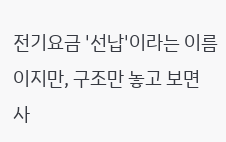전기요금 '선납'이라는 이름이지만, 구조만 놓고 보면 사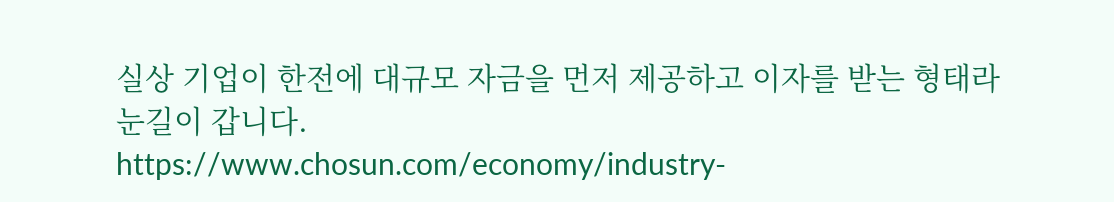실상 기업이 한전에 대규모 자금을 먼저 제공하고 이자를 받는 형태라 눈길이 갑니다.
https://www.chosun.com/economy/industry-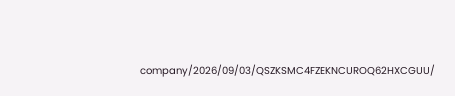company/2026/09/03/QSZKSMC4FZEKNCUROQ62HXCGUU/